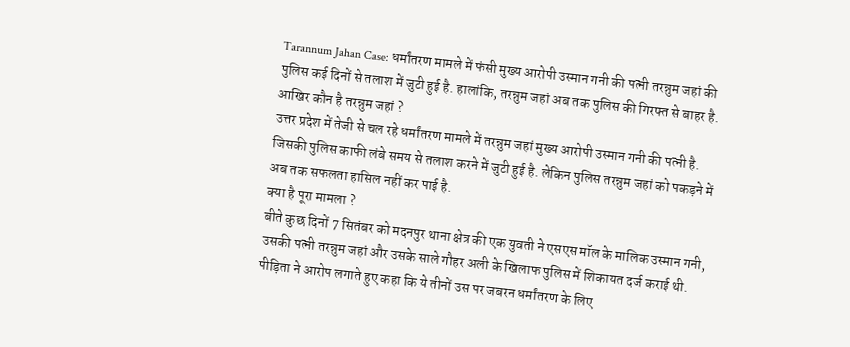Tarannum Jahan Case: धर्मांतरण मामले में फंसी मुख्य आरोपी उस्मान गनी की पत्नी तरन्नुम जहां की पुलिस कई दिनों से तलाश में जुटी हुई है. हालांकि, तरन्नुम जहां अब तक पुलिस की गिरफ्त से बाहर है.
आखिर कौन है तरन्नुम जहां ?
उत्तर प्रदेश में तेजी से चल रहे धर्मांतरण मामले में तरन्नुम जहां मुख्य आरोपी उस्मान गनी की पत्नी है. जिसकी पुलिस काफी लंबे समय से तलाश करने में जुटी हुई है. लेकिन पुलिस तरन्नुम जहां को पकड़ने में अब तक सफलता हासिल नहीं कर पाई है.
क्या है पूरा मामला ?
बीते कुछ दिनों 7 सितंबर को मदनपुर थाना क्षेत्र की एक युवती ने एसएस मॉल के मालिक उस्मान गनी, उसकी पत्नी तरन्नुम जहां और उसके साले गौहर अली के खिलाफ पुलिस में शिकायत दर्ज कराई थी. पीड़िता ने आरोप लगाते हुए कहा कि ये तीनों उस पर जबरन धर्मांतरण के लिए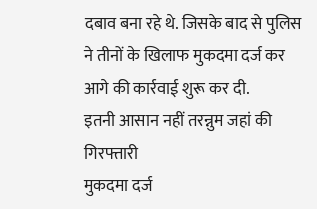दबाव बना रहे थे. जिसके बाद से पुलिस ने तीनों के खिलाफ मुकदमा दर्ज कर आगे की कार्रवाई शुरू कर दी.
इतनी आसान नहीं तरन्नुम जहां की गिरफ्तारी
मुकदमा दर्ज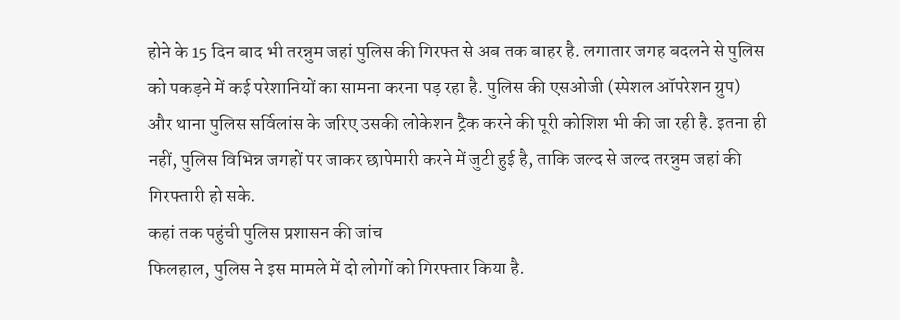होने के 15 दिन बाद भी तरन्नुम जहां पुलिस की गिरफ्त से अब तक बाहर है. लगातार जगह बदलने से पुलिस को पकड़ने में कई परेशानियों का सामना करना पड़ रहा है. पुलिस की एसओजी (स्पेशल ऑपरेशन ग्रुप) और थाना पुलिस सर्विलांस के जरिए उसकी लोकेशन ट्रैक करने की पूरी कोशिश भी की जा रही है. इतना ही नहीं, पुलिस विभिन्न जगहों पर जाकर छापेमारी करने में जुटी हुई है, ताकि जल्द से जल्द तरन्नुम जहां की गिरफ्तारी हो सके.
कहां तक पहुंची पुलिस प्रशासन की जांच
फिलहाल, पुलिस ने इस मामले में दो लोगों को गिरफ्तार किया है.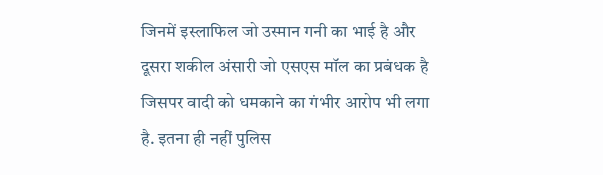जिनमें इस्लाफिल जो उस्मान गनी का भाई है और दूसरा शकील अंसारी जो एसएस मॉल का प्रबंधक है जिसपर वादी को धमकाने का गंभीर आरोप भी लगा है. इतना ही नहीं पुलिस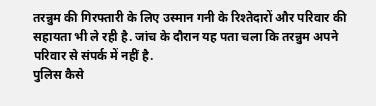तरन्नुम की गिरफ्तारी के लिए उस्मान गनी के रिश्तेदारों और परिवार की सहायता भी ले रही है. जांच के दौरान यह पता चला कि तरन्नुम अपने परिवार से संपर्क में नहीं है.
पुलिस कैसे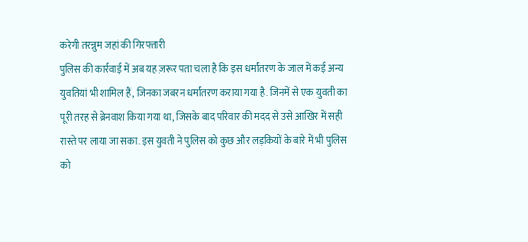करेगी तरन्नुम जहां की गिरफ्तारी
पुलिस की कार्रवाई में अब यह ज़रूर पता चला है कि इस धर्मांतरण के जाल में कई अन्य युवतियां भी शामिल हैं, जिनका जबरन धर्मांतरण कराया गया है. जिनमें से एक युवती का पूरी तरह से ब्रेनवाश किया गया था, जिसके बाद परिवार की मदद से उसे आखिर में सही रास्ते पर लाया जा सका. इस युवती ने पुलिस को कुछ और लड़कियों के बारे में भी पुलिस को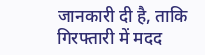जानकारी दी है, ताकि गिरफ्तारी में मदद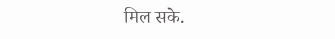मिल सके.